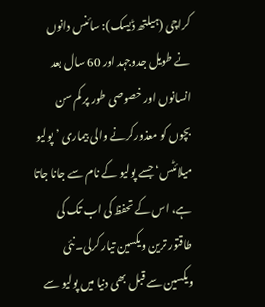کراچی (ہیلتھ ڈیسک): سائنس دانوں نے طویل جدوجہد اور 60 سال بعد انسانوں اور خصوصی طور پر کم سن بچوں کو معذورکرنے والی بیماری ’پولیو میلائٹس‘ جسے پولیو کے نام سے جانا جاتا ہے، اس کے تحفظ کی اب تک کی طاقتور ترین ویکسین تیار کرلی۔نئی ویکسین سے قبل بھی دنیا میں پولیو سے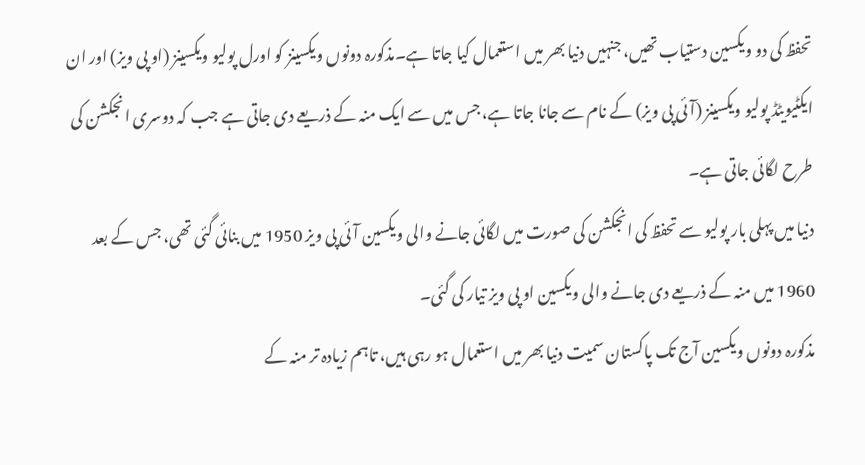تحفظ کی دو ویکسین دستیاب تھیں، جنہیں دنیا بھر میں استعمال کیا جاتا ہے۔مذکورہ دونوں ویکسینز کو اورل پولیو ویکسینز (او پی ویز) اور ان ایکٹیویٹڈ پولیو ویکسینز (آئی پی ویز) کے نام سے جانا جاتا ہے، جس میں سے ایک منہ کے ذریعے دی جاتی ہے جب کہ دوسری انجکشن کی طرح لگائی جاتی ہے۔
دنیا میں پہلی بار پولیو سے تحفظ کی انجکشن کی صورت میں لگائی جانے والی ویکسین آئی پی ویز 1950 میں بنائی گئی تھی، جس کے بعد 1960 میں منہ کے ذریعے دی جانے والی ویکسین او پی ویز تیار کی گئی۔
مذکورہ دونوں ویکسین آج تک پاکستان سمیت دنیا بھر میں استعمال ہو رہی ہیں، تاہم زیادہ تر منہ کے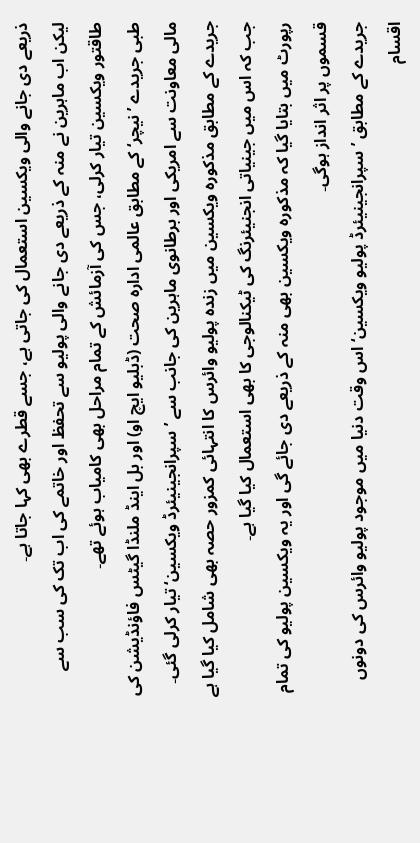ذریعے دی جانے والی ویکسین استعمال کی جاتی ہے، جسے قطرے بھی کہا جاتا ہے۔
لیکن اب ماہرین نے منہ کے ذریعے دی جانے والی پولیو سے تحفظ اور خاتمے کی اب تک کی سب سے طاقتور ویکسین تیار کرلی، جس کی آزمائش کے تمام مراحل بھی کامیاب ہوئے تھے۔
طبی جریدے ’نیچر‘ کے مطابق عالمی ادارہ صحت (ڈبلیو ایچ او) اور بل اینڈ ملنڈا گیٹس فاؤنڈیشن کی مالی معاونت سے امریکی اور برطانوی ماہرین کی جانب سے ’سپرانجینیئرڈ ویکسین‘ تیار کرلی گئی۔
جریدے کے مطابق مذکورہ ویکسین میں زندہ پولیو وائرس کا انتہائی کمزور حصہ بھی شامل کیا گیا ہے جب کہ اس میں جینیاتی انجنیئرنگ کی ٹیکنالوجی کا بھی استعمال کیا گیا ہے۔
رپورٹ میں بتایا گیا کہ مذکورہ ویکسین بھی منہ کے ذریعے دی جائے گی اور یہ ویکسین پولیو کی تمام قسموں پر اثر انداز ہوگی۔
جریدے کے مطابق ’سپرانجینیئرڈ پولیو ویکسین‘ اس وقت دنیا میں موجود پولیو وائرس کی دونوں اقسام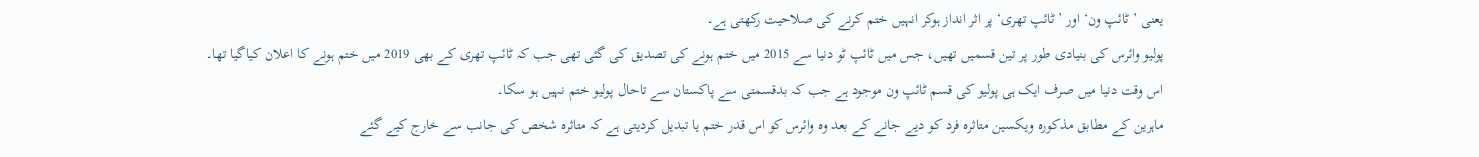یعنی ’ٹائپ ون‘ اور ’ٹائپ تھری‘ پر اثر انداز ہوکر انہیں ختم کرنے کی صلاحیت رکھتی ہے۔
پولیو وائرس کی بنیادی طور پر تین قسمیں تھیں، جس میں ٹائپ ٹو دنیا سے 2015 میں ختم ہونے کی تصدیق کی گئی تھی جب کہ ٹائپ تھری کے بھی 2019 میں ختم ہونے کا اعلان کیاگیا تھا۔
اس وقت دنیا میں صرف ایک ہی پولیو کی قسم ٹائپ ون موجود ہے جب کہ بدقسمتی سے پاکستان سے تاحال پولیو ختم نہیں ہو سکا۔
ماہرین کے مطابق مذکورہ ویکسین متاثرہ فرد کو دیے جانے کے بعد وہ وائرس کو اس قدر ختم یا تبدیل کردیتی ہے کہ متاثرہ شخص کی جانب سے خارج کیے گئے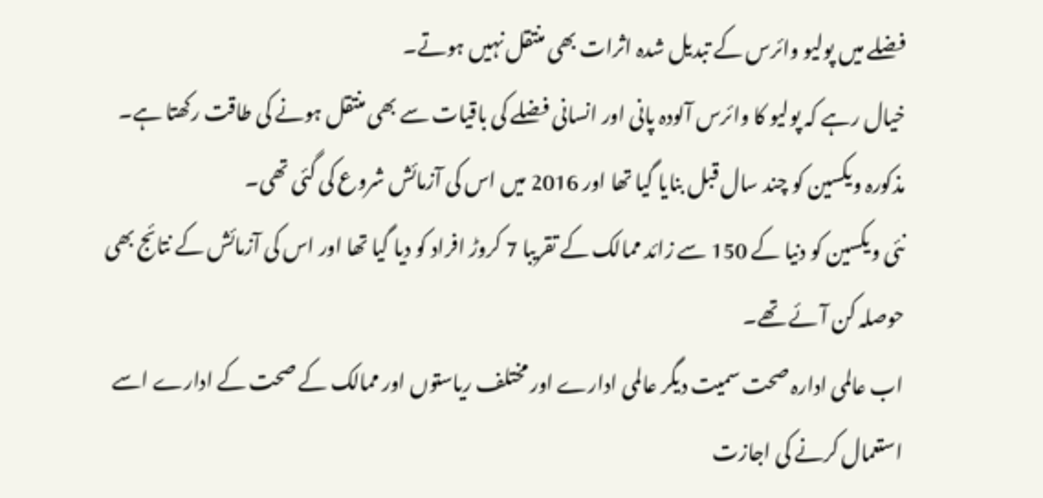فضلے میں پولیو وائرس کے تبدیل شدہ اثرات بھی منتقل نہیں ہوتے۔
خیال رہے کہ پولیو کا وائرس آلودہ پانی اور انسانی فضلے کی باقیات سے بھی منتقل ہونے کی طاقت رکھتا ہے۔
مذکورہ ویکسین کو چند سال قبل بنایا گیا تھا اور 2016 میں اس کی آزمائش شروع کی گئی تھی۔
نئی ویکسین کو دنیا کے 150 سے زائد ممالک کے تقریبا 7 کروڑ افراد کو دیا گیا تھا اور اس کی آزمائش کے نتائج بھی حوصلہ کن آئے تھے۔
اب عالمی ادارہ صحت سمیت دیگر عالمی ادارے اور مختلف ریاستوں اور ممالک کے صحت کے ادارے اسے استعمال کرنے کی اجازت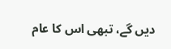دیں گے، تبھی اس کا عام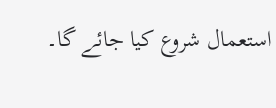استعمال شروع کیا جائے گا۔